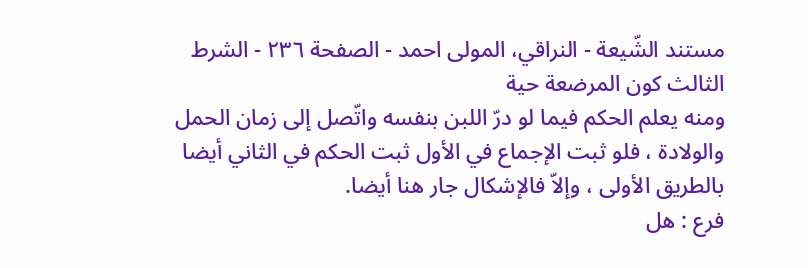مستند الشّيعة - النراقي، المولى احمد - الصفحة ٢٣٦ - الشرط الثالث كون المرضعة حية
ومنه يعلم الحكم فيما لو درّ اللبن بنفسه واتّصل إلى زمان الحمل والولادة ، فلو ثبت الإجماع في الأول ثبت الحكم في الثاني أيضا بالطريق الأولى ، وإلاّ فالإشكال جار هنا أيضا.
فرع : هل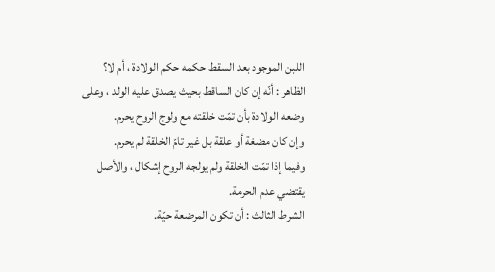اللبن الموجود بعد السقط حكمه حكم الولادة ، أم لا؟
الظاهر : أنّه إن كان الساقط بحيث يصدق عليه الولد ، وعلى وضعه الولادة بأن تمّت خلقته مع ولوج الروح يحرم.
وإن كان مضغة أو علقة بل غير تامّ الخلقة لم يحرم.
وفيما إذا تمّت الخلقة ولم يولجه الروح إشكال ، والأصل يقتضي عدم الحرمة.
الشرط الثالث : أن تكون المرضعة حيّة.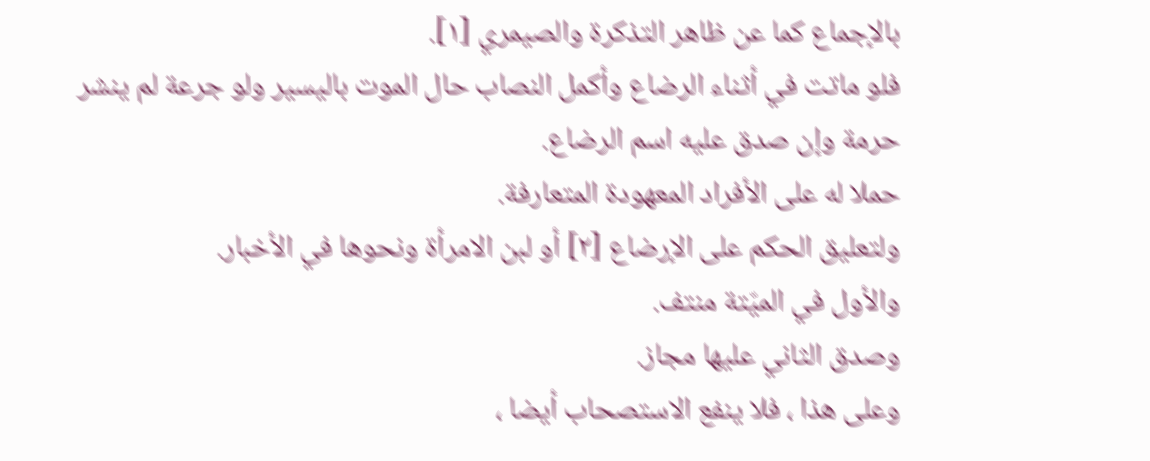بالإجماع كما عن ظاهر التذكرة والصيمري [١].
فلو ماتت في أثناء الرضاع وأكمل النصاب حال الموت باليسير ولو جرعة لم ينشر حرمة وإن صدق عليه اسم الرضاع.
حملا له على الأفراد المعهودة المتعارفة.
ولتعليق الحكم على الإرضاع [٢] أو لبن الامرأة ونحوها في الأخبار.
والأول في الميّتة منتف.
وصدق الثاني عليها مجاز.
وعلى هذا ، فلا ينفع الاستصحاب أيضا ،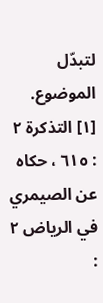لتبدّل الموضوع.
[١] التذكرة ٢ : ٦١٥ ، حكاه عن الصيمري في الرياض ٢ :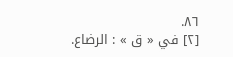٨٦.
[٢] في « ق » : الرضاع.